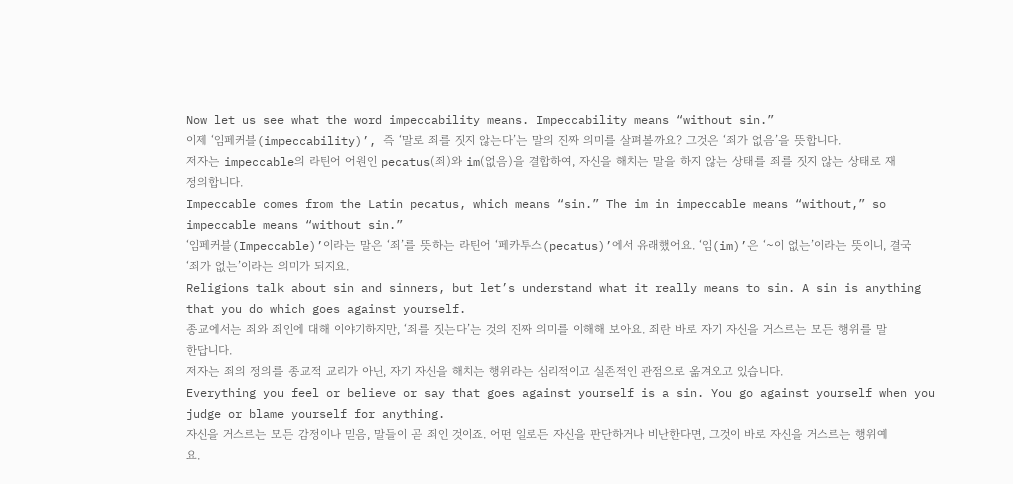Now let us see what the word impeccability means. Impeccability means “without sin.”
이제 ‘임페커블(impeccability)’, 즉 ‘말로 죄를 짓지 않는다’는 말의 진짜 의미를 살펴볼까요? 그것은 ‘죄가 없음’을 뜻합니다.
저자는 impeccable의 라틴어 어원인 pecatus(죄)와 im(없음)을 결합하여, 자신을 해치는 말을 하지 않는 상태를 죄를 짓지 않는 상태로 재정의합니다.
Impeccable comes from the Latin pecatus, which means “sin.” The im in impeccable means “without,” so impeccable means “without sin.”
‘임페커블(Impeccable)’이라는 말은 ‘죄’를 뜻하는 라틴어 ‘페카투스(pecatus)’에서 유래했어요. ‘임(im)’은 ‘~이 없는’이라는 뜻이니, 결국 ‘죄가 없는’이라는 의미가 되지요.
Religions talk about sin and sinners, but let’s understand what it really means to sin. A sin is anything that you do which goes against yourself.
종교에서는 죄와 죄인에 대해 이야기하지만, ‘죄를 짓는다’는 것의 진짜 의미를 이해해 보아요. 죄란 바로 자기 자신을 거스르는 모든 행위를 말한답니다.
저자는 죄의 정의를 종교적 교리가 아닌, 자기 자신을 해치는 행위라는 심리적이고 실존적인 관점으로 옮겨오고 있습니다.
Everything you feel or believe or say that goes against yourself is a sin. You go against yourself when you judge or blame yourself for anything.
자신을 거스르는 모든 감정이나 믿음, 말들이 곧 죄인 것이죠. 어떤 일로든 자신을 판단하거나 비난한다면, 그것이 바로 자신을 거스르는 행위예요.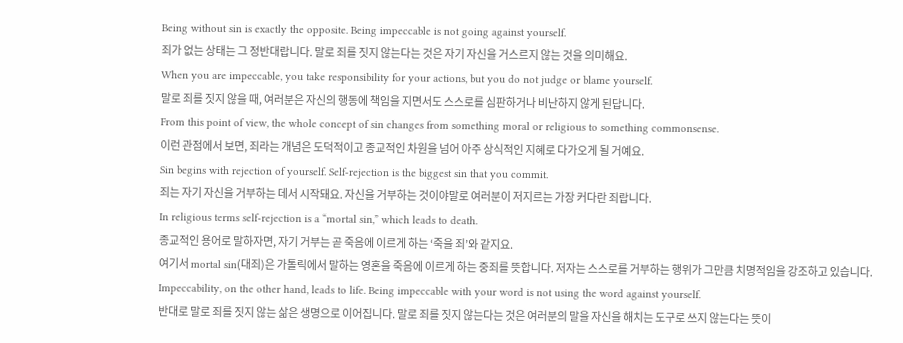Being without sin is exactly the opposite. Being impeccable is not going against yourself.
죄가 없는 상태는 그 정반대랍니다. 말로 죄를 짓지 않는다는 것은 자기 자신을 거스르지 않는 것을 의미해요.
When you are impeccable, you take responsibility for your actions, but you do not judge or blame yourself.
말로 죄를 짓지 않을 때, 여러분은 자신의 행동에 책임을 지면서도 스스로를 심판하거나 비난하지 않게 된답니다.
From this point of view, the whole concept of sin changes from something moral or religious to something commonsense.
이런 관점에서 보면, 죄라는 개념은 도덕적이고 종교적인 차원을 넘어 아주 상식적인 지혜로 다가오게 될 거예요.
Sin begins with rejection of yourself. Self-rejection is the biggest sin that you commit.
죄는 자기 자신을 거부하는 데서 시작돼요. 자신을 거부하는 것이야말로 여러분이 저지르는 가장 커다란 죄랍니다.
In religious terms self-rejection is a “mortal sin,” which leads to death.
종교적인 용어로 말하자면, 자기 거부는 곧 죽음에 이르게 하는 ‘죽을 죄’와 같지요.
여기서 mortal sin(대죄)은 가톨릭에서 말하는 영혼을 죽음에 이르게 하는 중죄를 뜻합니다. 저자는 스스로를 거부하는 행위가 그만큼 치명적임을 강조하고 있습니다.
Impeccability, on the other hand, leads to life. Being impeccable with your word is not using the word against yourself.
반대로 말로 죄를 짓지 않는 삶은 생명으로 이어집니다. 말로 죄를 짓지 않는다는 것은 여러분의 말을 자신을 해치는 도구로 쓰지 않는다는 뜻이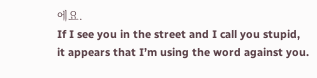에요.
If I see you in the street and I call you stupid, it appears that I’m using the word against you.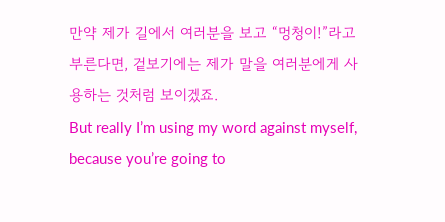만약 제가 길에서 여러분을 보고 “멍청이!”라고 부른다면, 겉보기에는 제가 말을 여러분에게 사용하는 것처럼 보이겠죠.
But really I’m using my word against myself, because you’re going to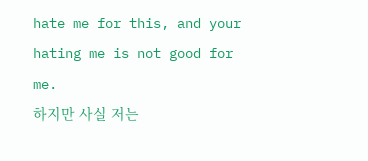hate me for this, and your hating me is not good for me.
하지만 사실 저는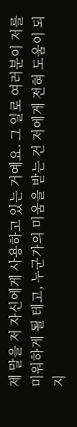제 말을 저 자신에게 사용하고 있는 거예요. 그 일로 여러분이 저를 미워하게 될 테고, 누군가의 미움을 받는 건 저에게 전혀 도움이 되지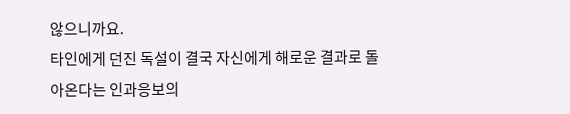않으니까요.
타인에게 던진 독설이 결국 자신에게 해로운 결과로 돌아온다는 인과응보의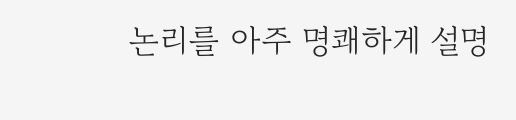논리를 아주 명쾌하게 설명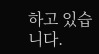하고 있습니다.